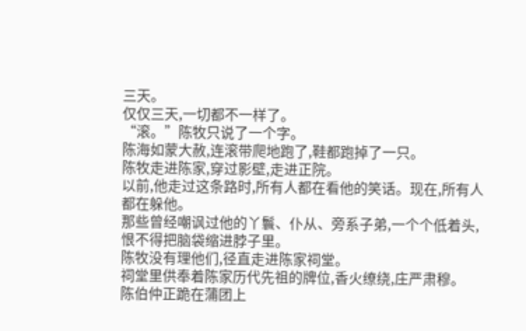三天。
仅仅三天,一切都不一样了。
“滚。”陈牧只说了一个字。
陈海如蒙大赦,连滚带爬地跑了,鞋都跑掉了一只。
陈牧走进陈家,穿过影壁,走进正院。
以前,他走过这条路时,所有人都在看他的笑话。现在,所有人都在躲他。
那些曾经嘲讽过他的丫鬟、仆从、旁系子弟,一个个低着头,恨不得把脑袋缩进脖子里。
陈牧没有理他们,径直走进陈家祠堂。
祠堂里供奉着陈家历代先祖的牌位,香火缭绕,庄严肃穆。
陈伯仲正跪在蒲团上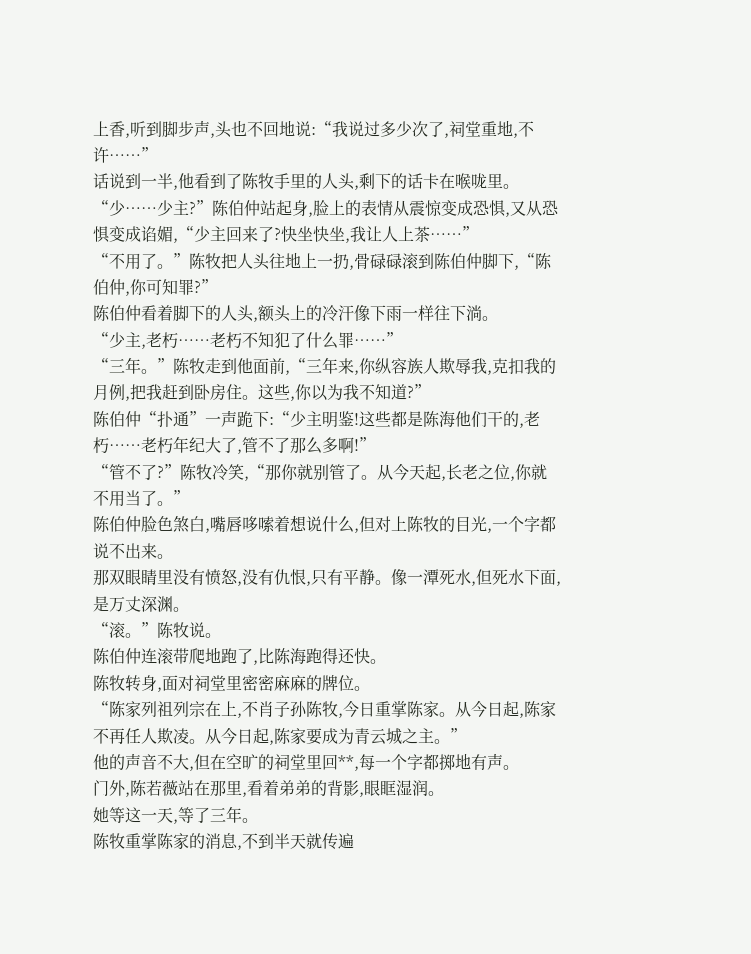上香,听到脚步声,头也不回地说:“我说过多少次了,祠堂重地,不许……”
话说到一半,他看到了陈牧手里的人头,剩下的话卡在喉咙里。
“少……少主?”陈伯仲站起身,脸上的表情从震惊变成恐惧,又从恐惧变成谄媚,“少主回来了?快坐快坐,我让人上茶……”
“不用了。”陈牧把人头往地上一扔,骨碌碌滚到陈伯仲脚下,“陈伯仲,你可知罪?”
陈伯仲看着脚下的人头,额头上的冷汗像下雨一样往下淌。
“少主,老朽……老朽不知犯了什么罪……”
“三年。”陈牧走到他面前,“三年来,你纵容族人欺辱我,克扣我的月例,把我赶到卧房住。这些,你以为我不知道?”
陈伯仲“扑通”一声跪下:“少主明鉴!这些都是陈海他们干的,老朽……老朽年纪大了,管不了那么多啊!”
“管不了?”陈牧冷笑,“那你就别管了。从今天起,长老之位,你就不用当了。”
陈伯仲脸色煞白,嘴唇哆嗦着想说什么,但对上陈牧的目光,一个字都说不出来。
那双眼睛里没有愤怒,没有仇恨,只有平静。像一潭死水,但死水下面,是万丈深渊。
“滚。”陈牧说。
陈伯仲连滚带爬地跑了,比陈海跑得还快。
陈牧转身,面对祠堂里密密麻麻的牌位。
“陈家列祖列宗在上,不肖子孙陈牧,今日重掌陈家。从今日起,陈家不再任人欺凌。从今日起,陈家要成为青云城之主。”
他的声音不大,但在空旷的祠堂里回**,每一个字都掷地有声。
门外,陈若薇站在那里,看着弟弟的背影,眼眶湿润。
她等这一天,等了三年。
陈牧重掌陈家的消息,不到半天就传遍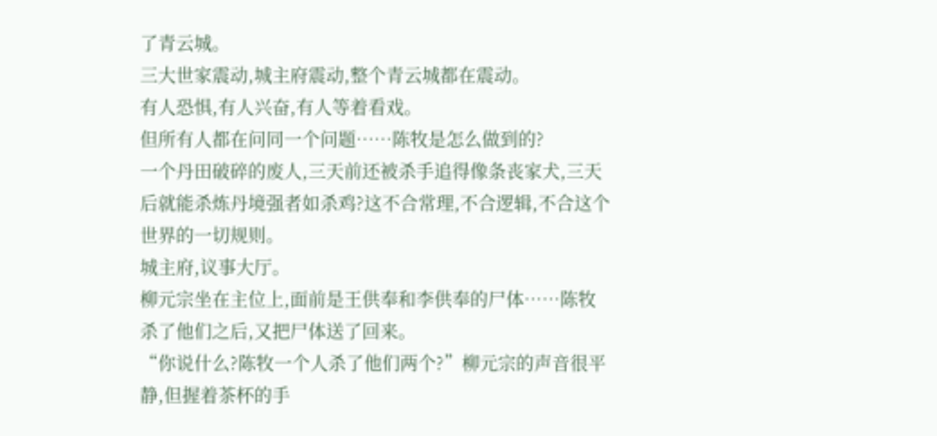了青云城。
三大世家震动,城主府震动,整个青云城都在震动。
有人恐惧,有人兴奋,有人等着看戏。
但所有人都在问同一个问题……陈牧是怎么做到的?
一个丹田破碎的废人,三天前还被杀手追得像条丧家犬,三天后就能杀炼丹境强者如杀鸡?这不合常理,不合逻辑,不合这个世界的一切规则。
城主府,议事大厅。
柳元宗坐在主位上,面前是王供奉和李供奉的尸体……陈牧杀了他们之后,又把尸体送了回来。
“你说什么?陈牧一个人杀了他们两个?”柳元宗的声音很平静,但握着茶杯的手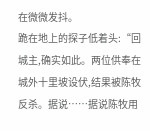在微微发抖。
跪在地上的探子低着头:“回城主,确实如此。两位供奉在城外十里坡设伏,结果被陈牧反杀。据说……据说陈牧用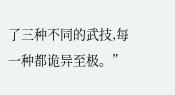了三种不同的武技,每一种都诡异至极。”